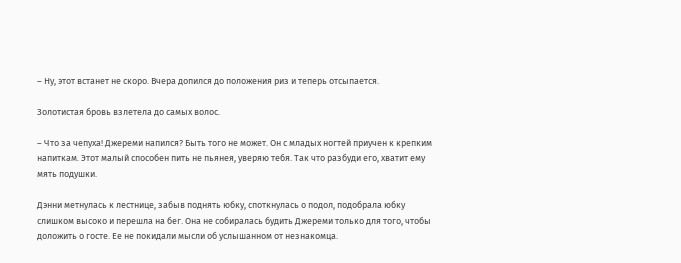– Ну, этот встанет не скоро. Вчера допился до положения риз и теперь отсыпается.

Золотистая бровь взлетела до самых волос.

– Что за чепуха! Джереми напился? Быть того не может. Он с младых ногтей приучен к крепким напиткам. Этот малый способен пить не пьянея, уверяю тебя. Так что разбуди его, хватит ему мять подушки.

Дэнни метнулась к лестнице, забыв поднять юбку, споткнулась о подол, подобрала юбку слишком высоко и перешла на бег. Она не собиралась будить Джереми только для того, чтобы доложить о госте. Ее не покидали мысли об услышанном от незнакомца.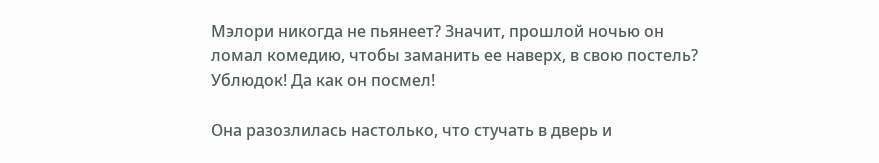Мэлори никогда не пьянеет? Значит, прошлой ночью он ломал комедию, чтобы заманить ее наверх, в свою постель? Ублюдок! Да как он посмел!

Она разозлилась настолько, что стучать в дверь и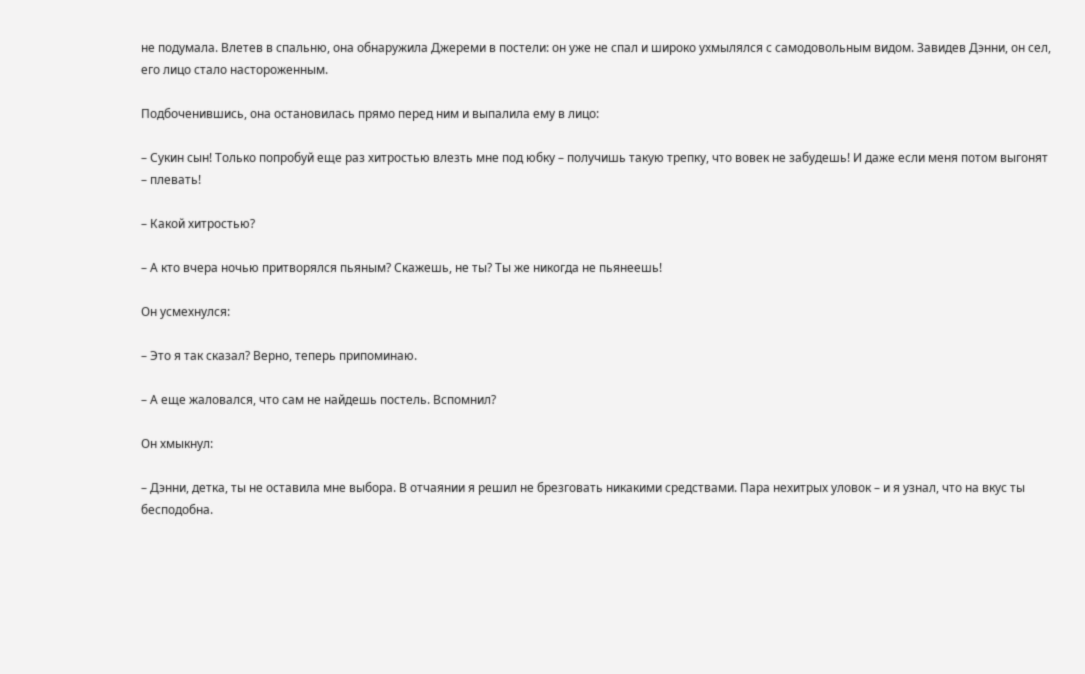не подумала. Влетев в спальню, она обнаружила Джереми в постели: он уже не спал и широко ухмылялся с самодовольным видом. Завидев Дэнни, он сел, его лицо стало настороженным.

Подбоченившись, она остановилась прямо перед ним и выпалила ему в лицо:

– Сукин сын! Только попробуй еще раз хитростью влезть мне под юбку – получишь такую трепку, что вовек не забудешь! И даже если меня потом выгонят – плевать!

– Какой хитростью?

– А кто вчера ночью притворялся пьяным? Скажешь, не ты? Ты же никогда не пьянеешь!

Он усмехнулся:

– Это я так сказал? Верно, теперь припоминаю.

– А еще жаловался, что сам не найдешь постель. Вспомнил?

Он хмыкнул:

– Дэнни, детка, ты не оставила мне выбора. В отчаянии я решил не брезговать никакими средствами. Пара нехитрых уловок – и я узнал, что на вкус ты бесподобна.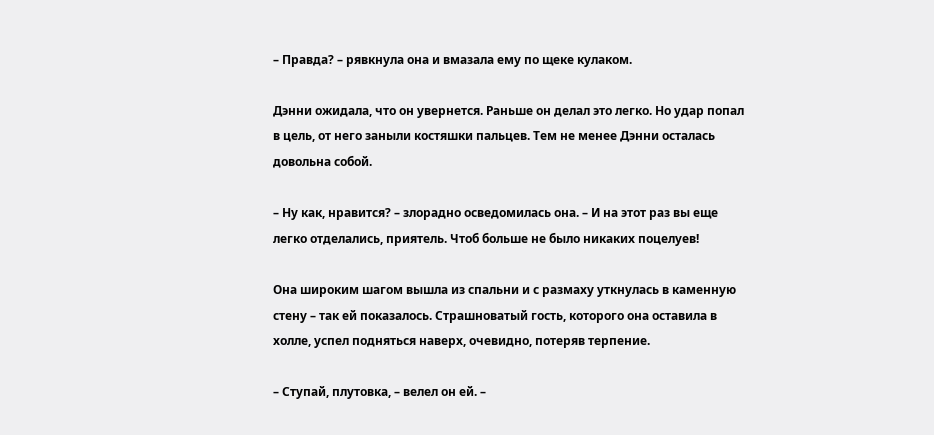– Правда? – рявкнула она и вмазала ему по щеке кулаком.

Дэнни ожидала, что он увернется. Раньше он делал это легко. Но удар попал в цель, от него заныли костяшки пальцев. Тем не менее Дэнни осталась довольна собой.

– Ну как, нравится? – злорадно осведомилась она. – И на этот раз вы еще легко отделались, приятель. Чтоб больше не было никаких поцелуев!

Она широким шагом вышла из спальни и с размаху уткнулась в каменную стену – так ей показалось. Страшноватый гость, которого она оставила в холле, успел подняться наверх, очевидно, потеряв терпение.

– Ступай, плутовка, – велел он ей. –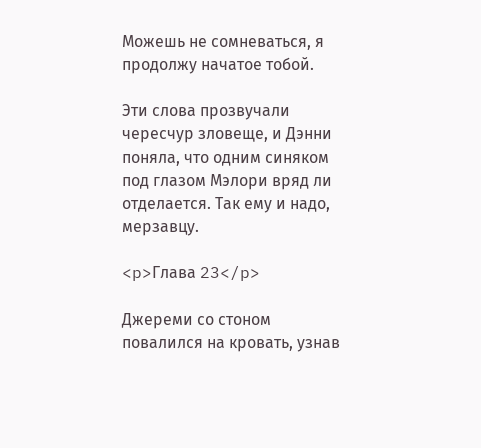Можешь не сомневаться, я продолжу начатое тобой.

Эти слова прозвучали чересчур зловеще, и Дэнни поняла, что одним синяком под глазом Мэлори вряд ли отделается. Так ему и надо, мерзавцу.

<p>Глава 23</p>

Джереми со стоном повалился на кровать, узнав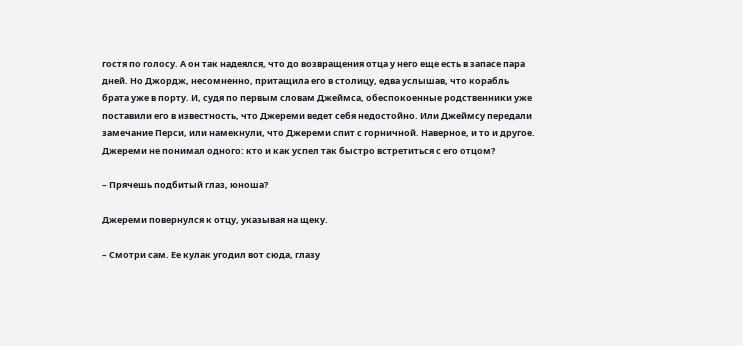гостя по голосу. А он так надеялся, что до возвращения отца у него еще есть в запасе пара дней. Но Джордж, несомненно, притащила его в столицу, едва услышав, что корабль брата уже в порту. И, судя по первым словам Джеймса, обеспокоенные родственники уже поставили его в известность, что Джереми ведет себя недостойно. Или Джеймсу передали замечание Перси, или намекнули, что Джереми спит с горничной. Наверное, и то и другое. Джереми не понимал одного: кто и как успел так быстро встретиться с его отцом?

– Прячешь подбитый глаз, юноша?

Джереми повернулся к отцу, указывая на щеку.

– Смотри сам. Ее кулак угодил вот сюда, глазу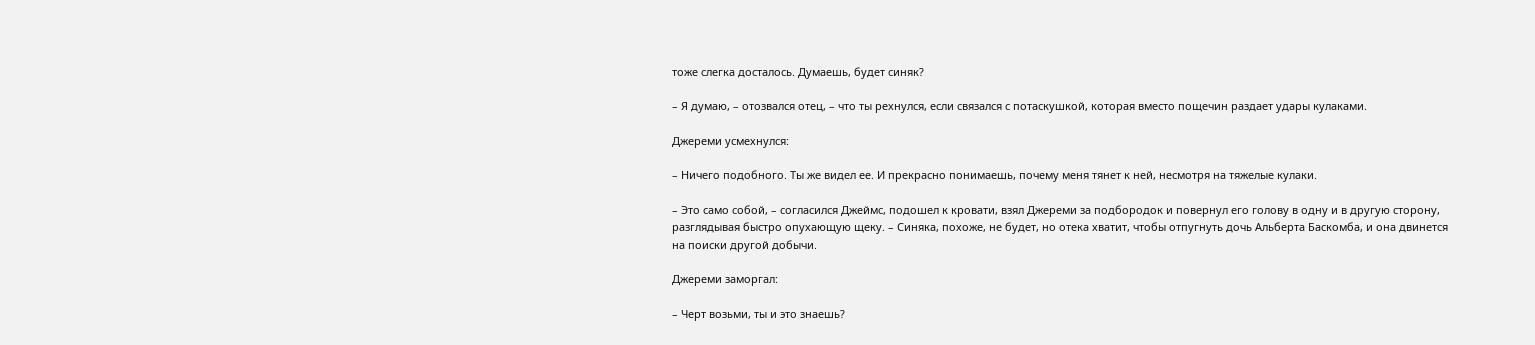тоже слегка досталось. Думаешь, будет синяк?

– Я думаю, – отозвался отец, – что ты рехнулся, если связался с потаскушкой, которая вместо пощечин раздает удары кулаками.

Джереми усмехнулся:

– Ничего подобного. Ты же видел ее. И прекрасно понимаешь, почему меня тянет к ней, несмотря на тяжелые кулаки.

– Это само собой, – согласился Джеймс, подошел к кровати, взял Джереми за подбородок и повернул его голову в одну и в другую сторону, разглядывая быстро опухающую щеку. – Синяка, похоже, не будет, но отека хватит, чтобы отпугнуть дочь Альберта Баскомба, и она двинется на поиски другой добычи.

Джереми заморгал:

– Черт возьми, ты и это знаешь?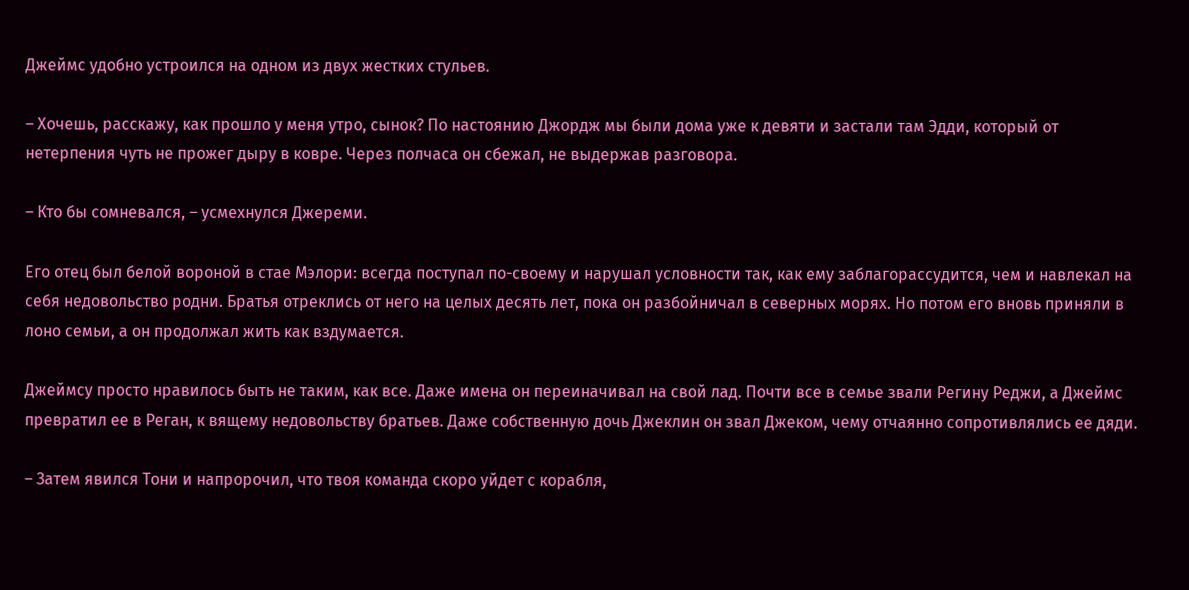Джеймс удобно устроился на одном из двух жестких стульев.

– Хочешь, расскажу, как прошло у меня утро, сынок? По настоянию Джордж мы были дома уже к девяти и застали там Эдди, который от нетерпения чуть не прожег дыру в ковре. Через полчаса он сбежал, не выдержав разговора.

– Кто бы сомневался, – усмехнулся Джереми.

Его отец был белой вороной в стае Мэлори: всегда поступал по-своему и нарушал условности так, как ему заблагорассудится, чем и навлекал на себя недовольство родни. Братья отреклись от него на целых десять лет, пока он разбойничал в северных морях. Но потом его вновь приняли в лоно семьи, а он продолжал жить как вздумается.

Джеймсу просто нравилось быть не таким, как все. Даже имена он переиначивал на свой лад. Почти все в семье звали Регину Реджи, а Джеймс превратил ее в Реган, к вящему недовольству братьев. Даже собственную дочь Джеклин он звал Джеком, чему отчаянно сопротивлялись ее дяди.

– Затем явился Тони и напророчил, что твоя команда скоро уйдет с корабля,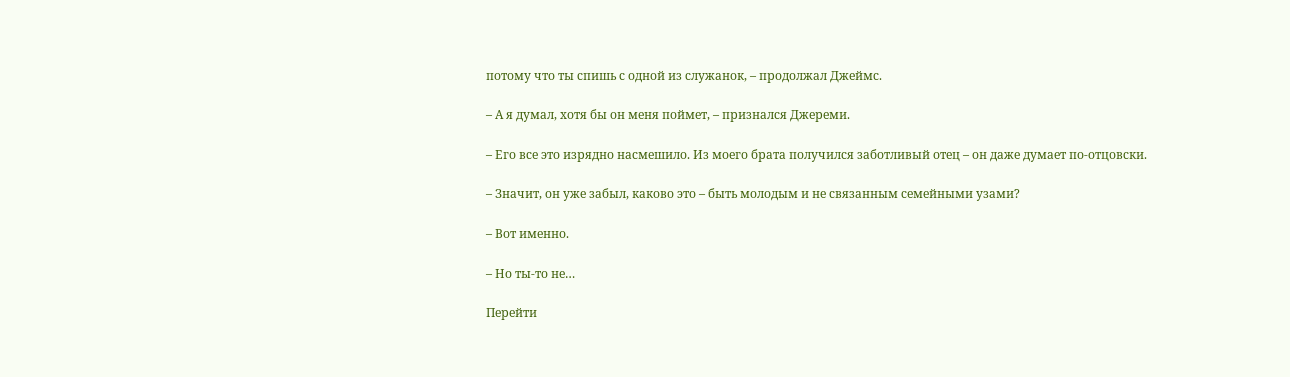потому что ты спишь с одной из служанок, – продолжал Джеймс.

– А я думал, хотя бы он меня поймет, – признался Джереми.

– Его все это изрядно насмешило. Из моего брата получился заботливый отец – он даже думает по-отцовски.

– Значит, он уже забыл, каково это – быть молодым и не связанным семейными узами?

– Вот именно.

– Но ты-то не…

Перейти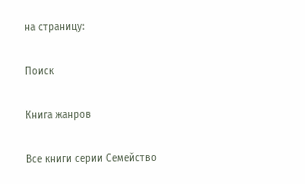на страницу:

Поиск

Книга жанров

Все книги серии Семейство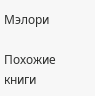Мэлори

Похожие книги